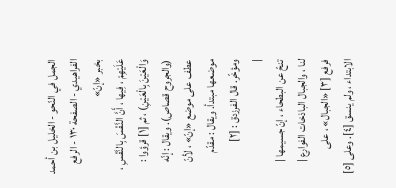الجمل في النّحو - الخليل بن أحمد الفراهيدي - الصفحة ١٣٠ - الرفع بخبر «إنّ»
عَلَيْهِمْ ، فِيها ، أَنَّ النَّفْسَ بِالنَّفْسِ ، وَالْعَيْنَ بِالْعَيْنِ) ، ثم [١] قرؤوا : (والجروح قصاص). ويقال : إنّه عطف على موضع «إنّ» ، لأنّ موضعها مبتدأ. ويقال : مقدّم ومؤخّر. قال الفرزدق : [٢]
|
تنحّ عن البطحاء ، إنّ جسيمها |
لنا ، والجبال الباذخات الفوارع |
فرفع [٣] «الجبال» ، على الابتداء ، ولم ينسق [٤]. وعلى [٥]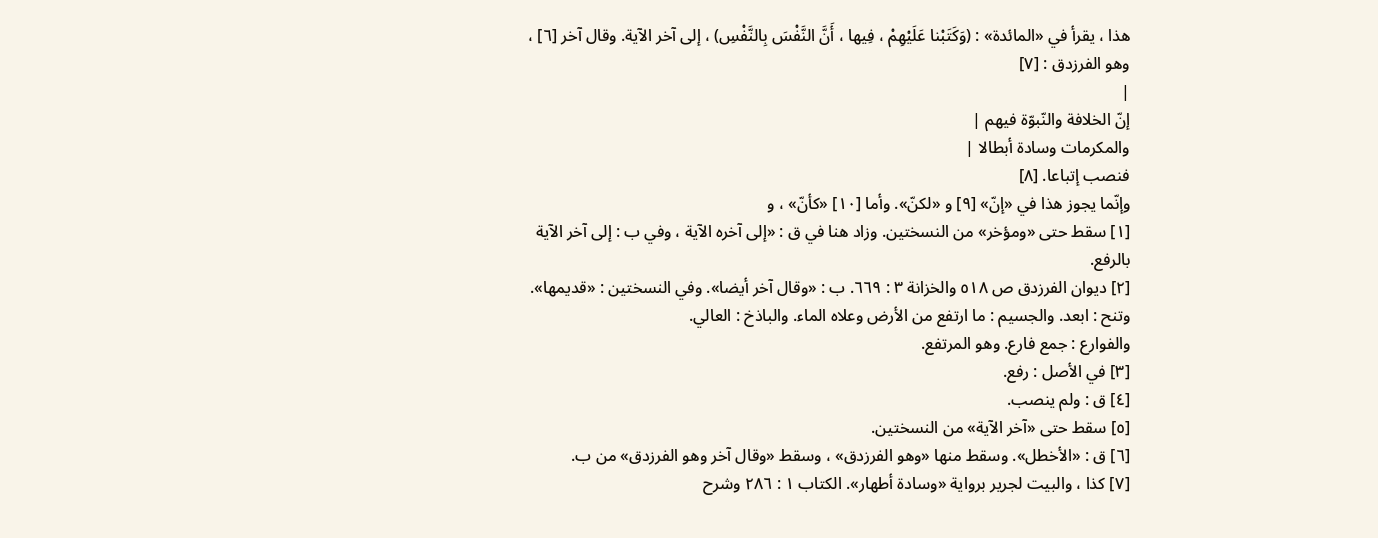هذا ، يقرأ في «المائدة» : (وَكَتَبْنا عَلَيْهِمْ ، فِيها ، أَنَّ النَّفْسَ بِالنَّفْسِ) ، إلى آخر الآية. وقال آخر [٦] ، وهو الفرزدق : [٧]
|
إنّ الخلافة والنّبوّة فيهم |
والمكرمات وسادة أبطالا |
فنصب إتباعا. [٨]
وإنّما يجوز هذا في «إنّ» [٩] و «لكنّ». وأما [١٠] «كأنّ» ، و
[١] سقط حتى «ومؤخر» من النسختين. وزاد هنا في ق : «إلى آخره الآية ، وفي ب : إلى آخر الآية بالرفع.
[٢] ديوان الفرزدق ص ٥١٨ والخزانة ٣ : ٦٦٩. ب : «وقال آخر أيضا». وفي النسختين : «قديمها». وتنح : ابعد. والجسيم : ما ارتفع من الأرض وعلاه الماء. والباذخ : العالي.
والفوارع : جمع فارع. وهو المرتفع.
[٣] في الأصل : رفع.
[٤] ق : ولم ينصب.
[٥] سقط حتى «آخر الآية» من النسختين.
[٦] ق : «الأخطل». وسقط منها «وهو الفرزدق» ، وسقط «وقال آخر وهو الفرزدق» من ب.
[٧] كذا ، والبيت لجرير برواية «وسادة أطهار». الكتاب ١ : ٢٨٦ وشرح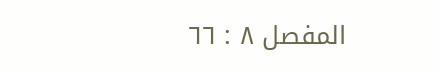المفصل ٨ : ٦٦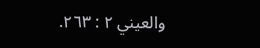والعيني ٢ : ٢٦٣.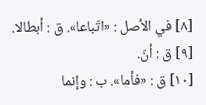[٨] في الأصل : «اتّباعا». ق : أبطالا.
[٩] ق : أنّ.
[١٠] ق : «فأما». ب : وإنما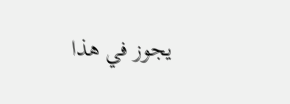يجوز في هذا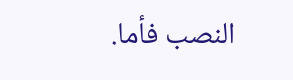النصب فأما.